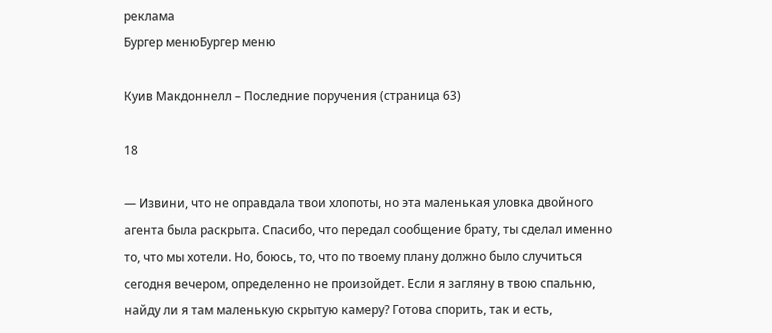реклама
Бургер менюБургер меню

Куив Макдоннелл – Последние поручения (страница 63)

18

— Извини, что не оправдала твои хлопоты, но эта маленькая уловка двойного агента была раскрыта. Спасибо, что передал сообщение брату, ты сделал именно то, что мы хотели. Но, боюсь, то, что по твоему плану должно было случиться сегодня вечером, определенно не произойдет. Если я загляну в твою спальню, найду ли я там маленькую скрытую камеру? Готова спорить, так и есть,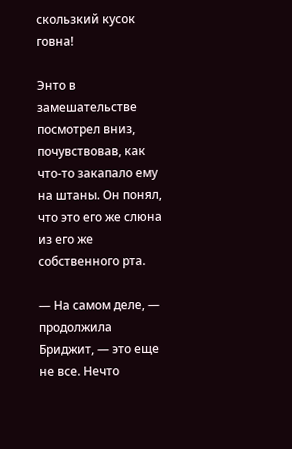скользкий кусок говна!

Энто в замешательстве посмотрел вниз, почувствовав, как что-то закапало ему на штаны. Он понял, что это его же слюна из его же собственного рта.

— На самом деле, — продолжила Бриджит, — это еще не все. Нечто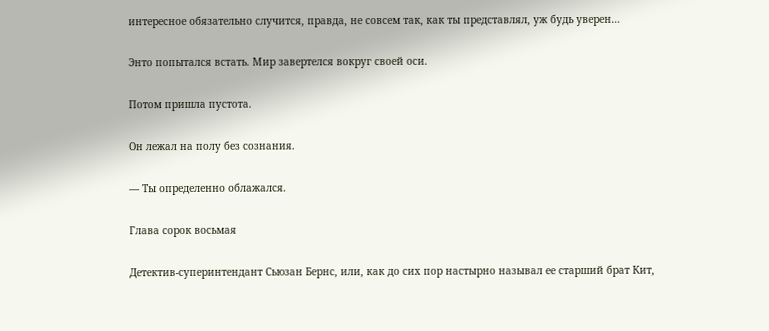интересное обязательно случится, правда, не совсем так, как ты представлял, уж будь уверен…

Энто попытался встать. Мир завертелся вокруг своей оси.

Потом пришла пустота.

Он лежал на полу без сознания.

— Ты определенно облажался.

Глава сорок восьмая

Детектив-суперинтендант Сьюзан Бернс, или, как до сих пор настырно называл ее старший брат Кит,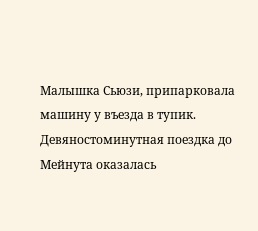Малышка Сьюзи, припарковала машину у въезда в тупик. Девяностоминутная поездка до Мейнута оказалась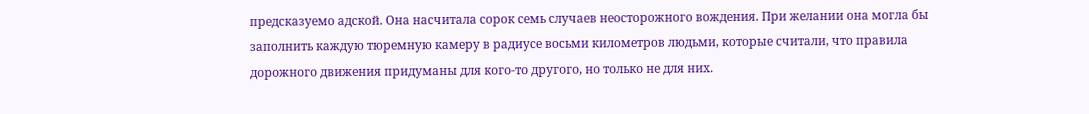предсказуемо адской. Она насчитала сорок семь случаев неосторожного вождения. При желании она могла бы заполнить каждую тюремную камеру в радиусе восьми километров людьми, которые считали, что правила дорожного движения придуманы для кого-то другого, но только не для них.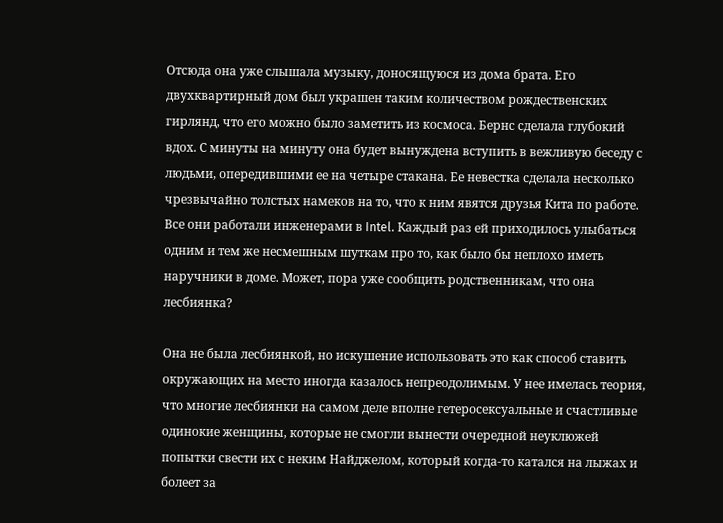Отсюда она уже слышала музыку, доносящуюся из дома брата. Его двухквартирный дом был украшен таким количеством рождественских гирлянд, что его можно было заметить из космоса. Бернс сделала глубокий вдох. С минуты на минуту она будет вынуждена вступить в вежливую беседу с людьми, опередившими ее на четыре стакана. Ее невестка сделала несколько чрезвычайно толстых намеков на то, что к ним явятся друзья Кита по работе. Все они работали инженерами в Intel. Каждый раз ей приходилось улыбаться одним и тем же несмешным шуткам про то, как было бы неплохо иметь наручники в доме. Может, пора уже сообщить родственникам, что она лесбиянка?

Она не была лесбиянкой, но искушение использовать это как способ ставить окружающих на место иногда казалось непреодолимым. У нее имелась теория, что многие лесбиянки на самом деле вполне гетеросексуальные и счастливые одинокие женщины, которые не смогли вынести очередной неуклюжей попытки свести их с неким Найджелом, который когда-то катался на лыжах и болеет за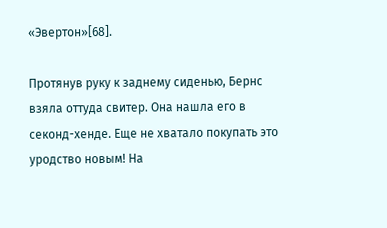«Эвертон»[68].

Протянув руку к заднему сиденью, Бернс взяла оттуда свитер. Она нашла его в секонд-хенде. Еще не хватало покупать это уродство новым! На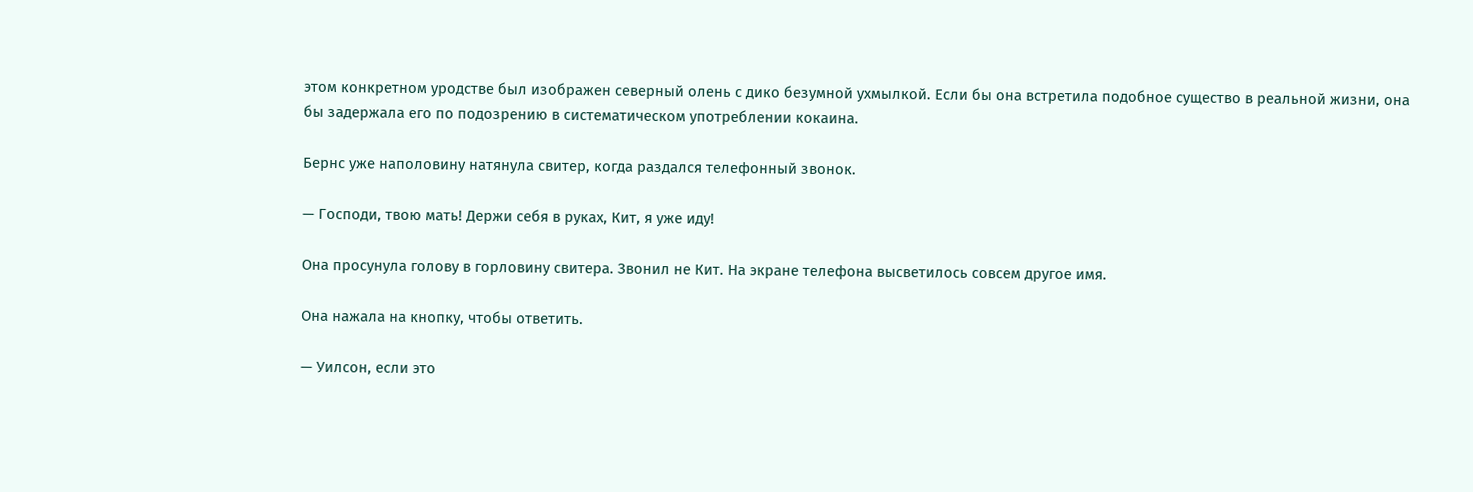этом конкретном уродстве был изображен северный олень с дико безумной ухмылкой. Если бы она встретила подобное существо в реальной жизни, она бы задержала его по подозрению в систематическом употреблении кокаина.

Бернс уже наполовину натянула свитер, когда раздался телефонный звонок.

— Господи, твою мать! Держи себя в руках, Кит, я уже иду!

Она просунула голову в горловину свитера. Звонил не Кит. На экране телефона высветилось совсем другое имя.

Она нажала на кнопку, чтобы ответить.

— Уилсон, если это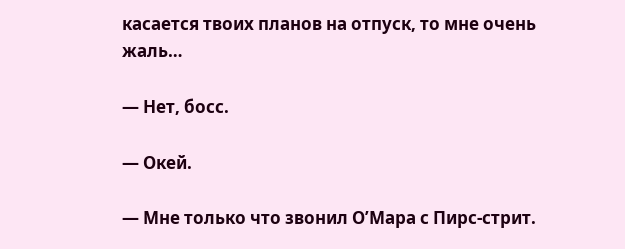касается твоих планов на отпуск, то мне очень жаль…

— Нет, босс.

— Окей.

— Мне только что звонил О’Мара с Пирс-стрит.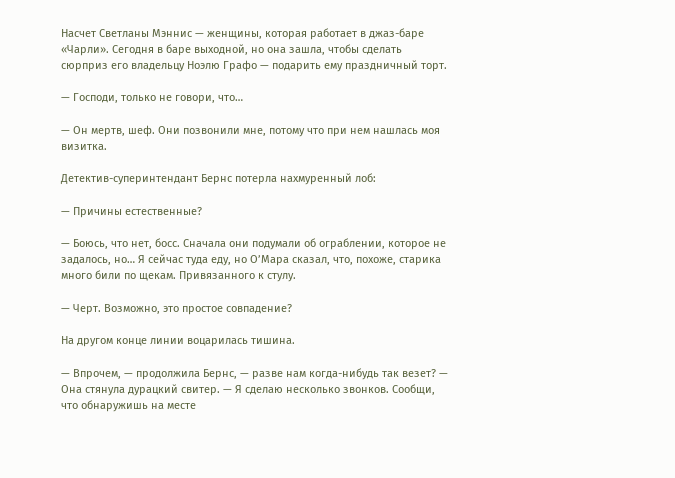Насчет Светланы Мэннис — женщины, которая работает в джаз-баре «Чарли». Сегодня в баре выходной, но она зашла, чтобы сделать сюрприз его владельцу Ноэлю Графо — подарить ему праздничный торт.

— Господи, только не говори, что…

— Он мертв, шеф. Они позвонили мне, потому что при нем нашлась моя визитка.

Детектив-суперинтендант Бернс потерла нахмуренный лоб:

— Причины естественные?

— Боюсь, что нет, босс. Сначала они подумали об ограблении, которое не задалось, но… Я сейчас туда еду, но О’Мара сказал, что, похоже, старика много били по щекам. Привязанного к стулу.

— Черт. Возможно, это простое совпадение?

На другом конце линии воцарилась тишина.

— Впрочем, — продолжила Бернс, — разве нам когда-нибудь так везет? — Она стянула дурацкий свитер. — Я сделаю несколько звонков. Сообщи, что обнаружишь на месте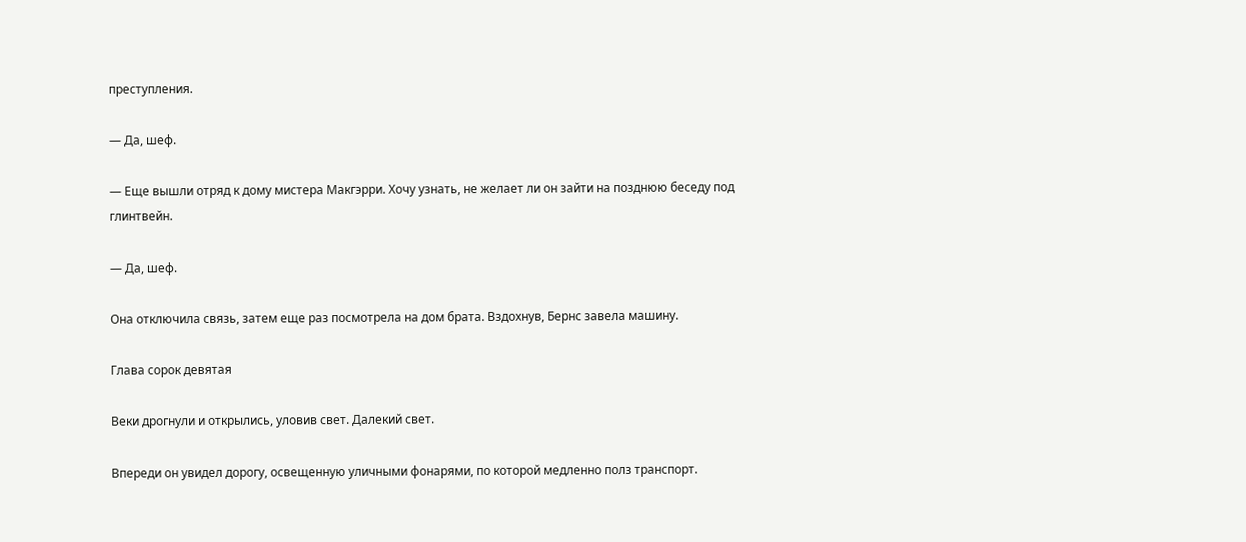преступления.

— Да, шеф.

— Еще вышли отряд к дому мистера Макгэрри. Хочу узнать, не желает ли он зайти на позднюю беседу под глинтвейн.

— Да, шеф.

Она отключила связь, затем еще раз посмотрела на дом брата. Вздохнув, Бернс завела машину.

Глава сорок девятая

Веки дрогнули и открылись, уловив свет. Далекий свет.

Впереди он увидел дорогу, освещенную уличными фонарями, по которой медленно полз транспорт.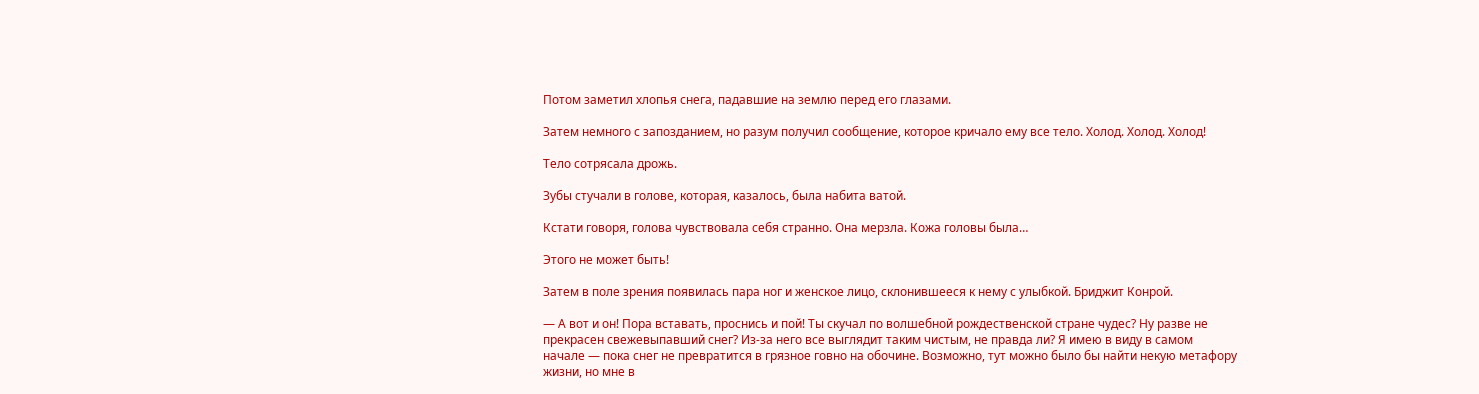Потом заметил хлопья снега, падавшие на землю перед его глазами.

Затем немного с запозданием, но разум получил сообщение, которое кричало ему все тело. Холод. Холод. Холод!

Тело сотрясала дрожь.

Зубы стучали в голове, которая, казалось, была набита ватой.

Кстати говоря, голова чувствовала себя странно. Она мерзла. Кожа головы была…

Этого не может быть!

Затем в поле зрения появилась пара ног и женское лицо, склонившееся к нему с улыбкой. Бриджит Конрой.

— А вот и он! Пора вставать, проснись и пой! Ты скучал по волшебной рождественской стране чудес? Ну разве не прекрасен свежевыпавший снег? Из-за него все выглядит таким чистым, не правда ли? Я имею в виду в самом начале — пока снег не превратится в грязное говно на обочине. Возможно, тут можно было бы найти некую метафору жизни, но мне в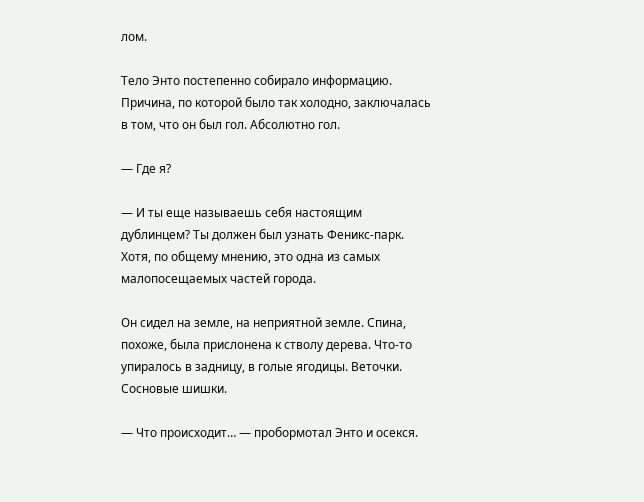лом.

Тело Энто постепенно собирало информацию. Причина, по которой было так холодно, заключалась в том, что он был гол. Абсолютно гол.

— Где я?

— И ты еще называешь себя настоящим дублинцем? Ты должен был узнать Феникс-парк. Хотя, по общему мнению, это одна из самых малопосещаемых частей города.

Он сидел на земле, на неприятной земле. Спина, похоже, была прислонена к стволу дерева. Что-то упиралось в задницу, в голые ягодицы. Веточки. Сосновые шишки.

— Что происходит… — пробормотал Энто и осекся.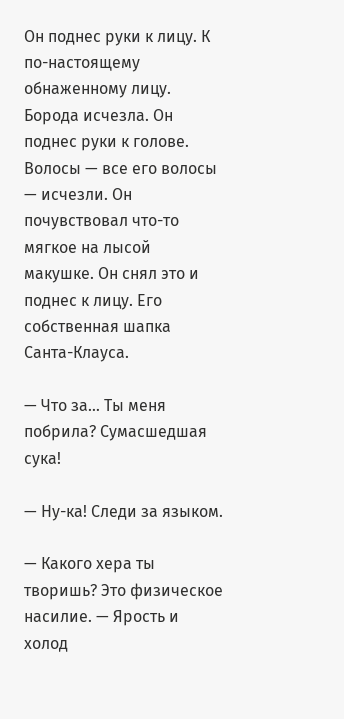Он поднес руки к лицу. К по-настоящему обнаженному лицу. Борода исчезла. Он поднес руки к голове. Волосы — все его волосы — исчезли. Он почувствовал что-то мягкое на лысой макушке. Он снял это и поднес к лицу. Его собственная шапка Санта-Клауса.

— Что за… Ты меня побрила? Сумасшедшая сука!

— Ну-ка! Следи за языком.

— Какого хера ты творишь? Это физическое насилие. — Ярость и холод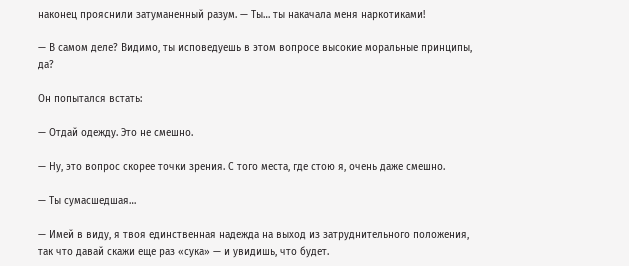наконец прояснили затуманенный разум. — Ты… ты накачала меня наркотиками!

— В самом деле? Видимо, ты исповедуешь в этом вопросе высокие моральные принципы, да?

Он попытался встать:

— Отдай одежду. Это не смешно.

— Ну, это вопрос скорее точки зрения. С того места, где стою я, очень даже смешно.

— Ты сумасшедшая…

— Имей в виду, я твоя единственная надежда на выход из затруднительного положения, так что давай скажи еще раз «сука» — и увидишь, что будет.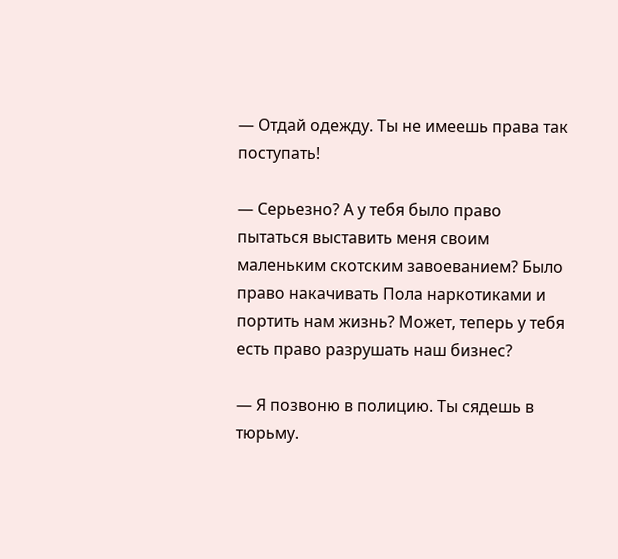— Отдай одежду. Ты не имеешь права так поступать!

— Серьезно? А у тебя было право пытаться выставить меня своим маленьким скотским завоеванием? Было право накачивать Пола наркотиками и портить нам жизнь? Может, теперь у тебя есть право разрушать наш бизнес?

— Я позвоню в полицию. Ты сядешь в тюрьму.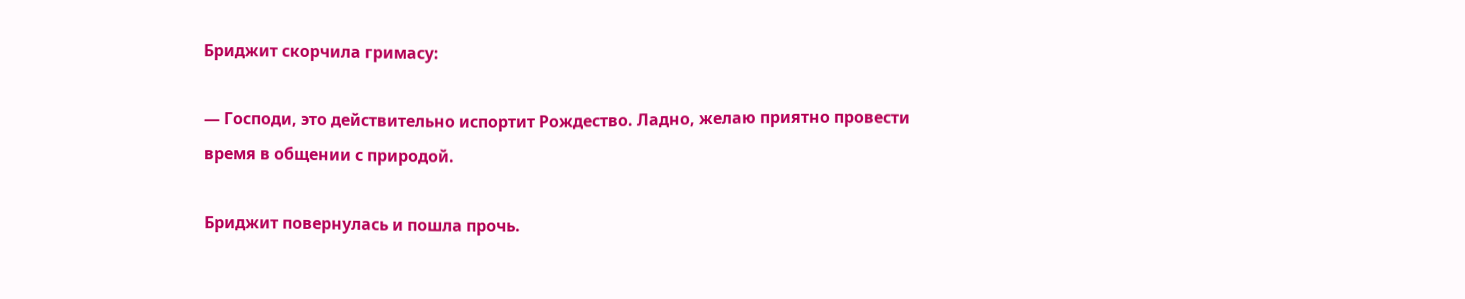Бриджит скорчила гримасу:

— Господи, это действительно испортит Рождество. Ладно, желаю приятно провести время в общении с природой.

Бриджит повернулась и пошла прочь.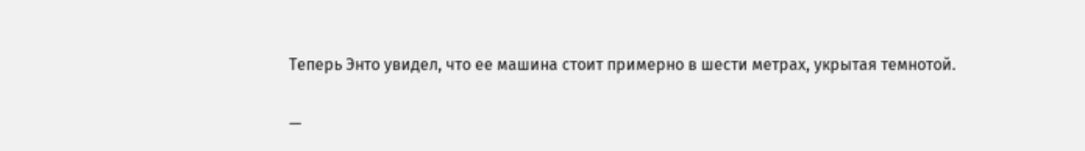Теперь Энто увидел, что ее машина стоит примерно в шести метрах, укрытая темнотой.

—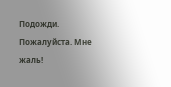Подожди. Пожалуйста. Мне жаль!